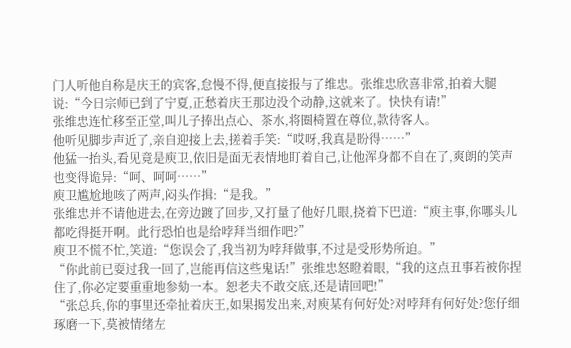门人听他自称是庆王的宾客,怠慢不得,便直接报与了维忠。张维忠欣喜非常,拍着大腿说:“今日宗师已到了宁夏,正愁着庆王那边没个动静,这就来了。快快有请!”
张维忠连忙移至正堂,叫儿子捧出点心、茶水,将圈椅置在尊位,款待客人。
他听见脚步声近了,亲自迎接上去,搓着手笑:“哎呀,我真是盼得……”
他猛一抬头,看见竟是庾卫,依旧是面无表情地盯着自己,让他浑身都不自在了,爽朗的笑声也变得诡异:“呵、呵呵……”
庾卫尴尬地咳了两声,闷头作揖:“是我。”
张维忠并不请他进去,在旁边踱了回步,又打量了他好几眼,挠着下巴道:“庾主事,你哪头儿都吃得挺开啊。此行恐怕也是给哱拜当细作吧?”
庾卫不慌不忙,笑道:“您误会了,我当初为哱拜做事,不过是受形势所迫。”
“你此前已耍过我一回了,岂能再信这些鬼话!”张维忠怒瞪着眼,“我的这点丑事若被你捏住了,你必定要重重地参劾一本。恕老夫不敢交底,还是请回吧!”
“张总兵,你的事里还牵扯着庆王,如果揭发出来,对庾某有何好处?对哱拜有何好处?您仔细琢磨一下,莫被情绪左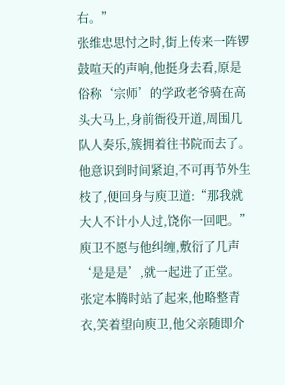右。”
张维忠思忖之时,街上传来一阵锣鼓喧天的声响,他挺身去看,原是俗称‘宗师’的学政老爷骑在高头大马上,身前衙役开道,周围几队人奏乐,簇拥着往书院而去了。
他意识到时间紧迫,不可再节外生枝了,便回身与庾卫道:“那我就大人不计小人过,饶你一回吧。”
庾卫不愿与他纠缠,敷衍了几声‘是是是’,就一起进了正堂。
张定本腾时站了起来,他略整青衣,笑着望向庾卫,他父亲随即介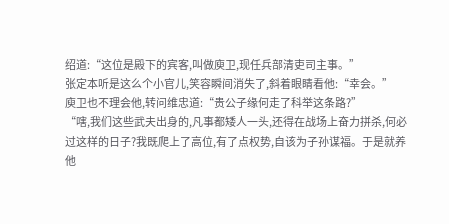绍道:“这位是殿下的宾客,叫做庾卫,现任兵部清吏司主事。”
张定本听是这么个小官儿,笑容瞬间消失了,斜着眼睛看他:“幸会。”
庾卫也不理会他,转问维忠道:“贵公子缘何走了科举这条路?”
“嗐,我们这些武夫出身的,凡事都矮人一头,还得在战场上奋力拼杀,何必过这样的日子?我既爬上了高位,有了点权势,自该为子孙谋福。于是就养他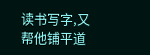读书写字,又帮他铺平道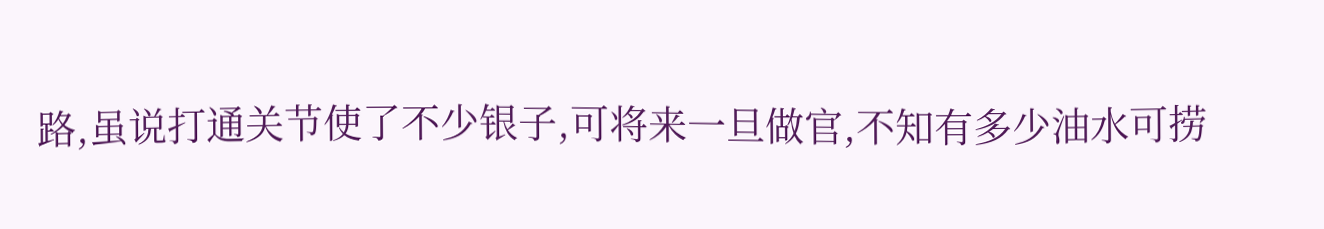路,虽说打通关节使了不少银子,可将来一旦做官,不知有多少油水可捞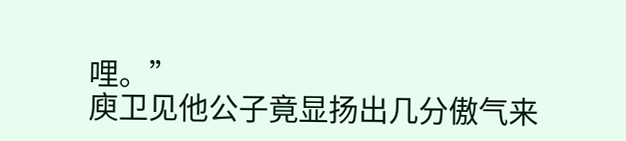哩。”
庾卫见他公子竟显扬出几分傲气来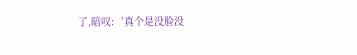了,暗叹:‘真个是没脸没